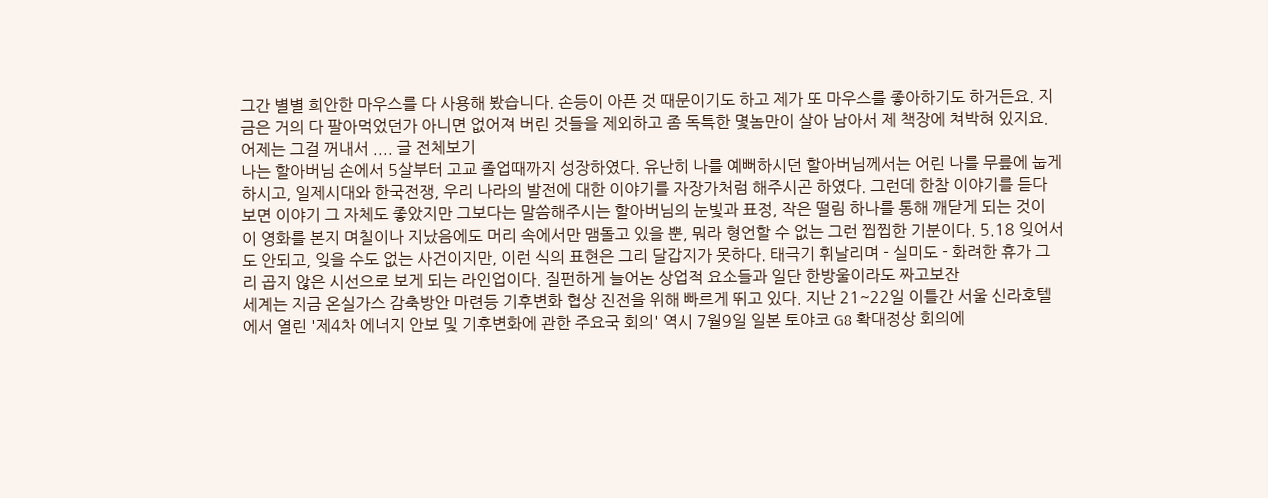그간 별별 희안한 마우스를 다 사용해 봤습니다. 손등이 아픈 것 때문이기도 하고 제가 또 마우스를 좋아하기도 하거든요. 지금은 거의 다 팔아먹었던가 아니면 없어져 버린 것들을 제외하고 좀 독특한 몇놈만이 살아 남아서 제 책장에 쳐박혀 있지요. 어제는 그걸 꺼내서 .... 글 전체보기
나는 할아버님 손에서 5살부터 고교 졸업때까지 성장하였다. 유난히 나를 예뻐하시던 할아버님께서는 어린 나를 무릎에 눕게 하시고, 일제시대와 한국전쟁, 우리 나라의 발전에 대한 이야기를 자장가처럼 해주시곤 하였다. 그런데 한참 이야기를 듣다 보면 이야기 그 자체도 좋았지만 그보다는 말씀해주시는 할아버님의 눈빛과 표정, 작은 떨림 하나를 통해 깨닫게 되는 것이
이 영화를 본지 며칠이나 지났음에도 머리 속에서만 맴돌고 있을 뿐, 뭐라 형언할 수 없는 그런 찝찝한 기분이다. 5.18 잊어서도 안되고, 잊을 수도 없는 사건이지만, 이런 식의 표현은 그리 달갑지가 못하다. 태극기 휘날리며 - 실미도 - 화려한 휴가 그리 곱지 않은 시선으로 보게 되는 라인업이다. 질펀하게 늘어논 상업적 요소들과 일단 한방울이라도 짜고보잔
세계는 지금 온실가스 감축방안 마련등 기후변화 협상 진전을 위해 빠르게 뛰고 있다. 지난 21~22일 이틀간 서울 신라호텔에서 열린 '제4차 에너지 안보 및 기후변화에 관한 주요국 회의' 역시 7월9일 일본 토야코 G8 확대정상 회의에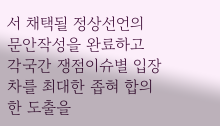서 채택될 정상선언의 문안작성을 완료하고 각국간 쟁점이슈별 입장차를 최대한 좁혀 합의한 도출을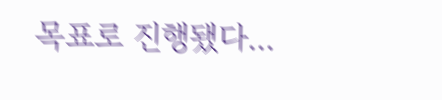목표로 진행됐다...